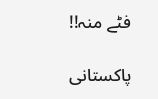فٹے منہ!!

پاکستانی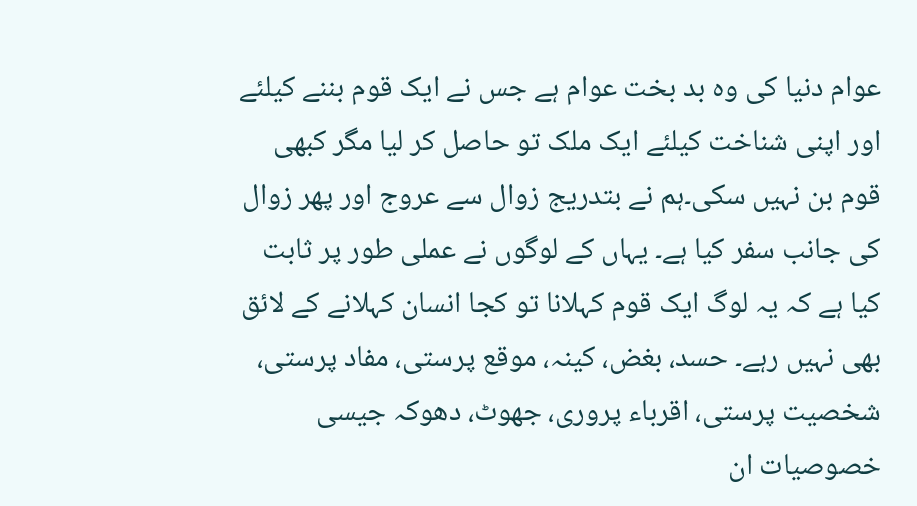عوام دنیا کی وہ بد بخت عوام ہے جس نے ایک قوم بننے کیلئے اور اپنی شناخت کیلئے ایک ملک تو حاصل کر لیا مگر کبھی قوم بن نہیں سکی۔ہم نے بتدریج زوال سے عروج اور پھر زوال کی جانب سفر کیا ہے۔ یہاں کے لوگوں نے عملی طور پر ثابت کیا ہے کہ یہ لوگ ایک قوم کہلانا تو کجا انسان کہلانے کے لائق بھی نہیں رہے۔ حسد، بغض، کینہ، موقع پرستی، مفاد پرستی، شخصیت پرستی، اقرباء پروری، جھوٹ، دھوکہ جیسی خصوصیات ان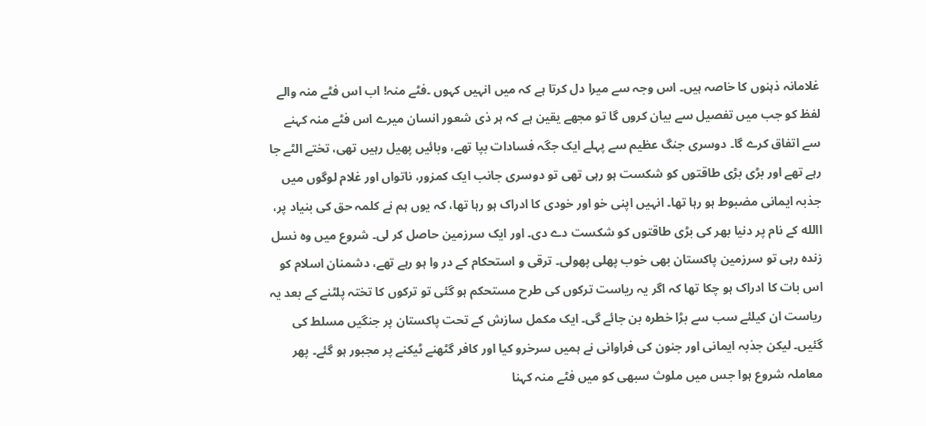غلامانہ ذہنوں کا خاصہ ہیں۔ اس وجہ سے میرا دل کرتا ہے کہ میں انہیں کہوں ۔فٹے منہ! اب اس فٹے منہ والے لفظ کو جب میں تفصیل سے بیان کروں گا تو مجھے یقین ہے کہ ہر ذی شعور انسان میرے اس فٹے منہ کہنے سے اتفاق کرے گا۔ دوسری جنگ عظیم سے پہلے ایک جگہ فسادات بپا تھے، وبائیں پھیل رہیں تھی، تختے الٹے جا رہے تھے اور بڑی بڑی طاقتوں کو شکست ہو رہی تھی تو دوسری جانب ایک کمزور، ناتواں اور غلام لوگوں میں جذبہ ایمانی مضبوط ہو رہا تھا۔ انہیں اپنی خو اور خودی کا ادراک ہو رہا تھا، کہ یوں ہم نے کلمہ حق کی بنیاد پر، االله کے نام پر دنیا بھر کی بڑی طاقتوں کو شکست دے دی۔ اور ایک سرزمین حاصل کر لی۔ شروع میں وہ نسل زندہ رہی تو سرزمین پاکستان بھی خوب پھلی پھولی۔ ترقی و استحکام کے در وا ہو رہے تھے، دشمنان اسلام کو اس بات کا ادراک ہو چکا تھا کہ اگر یہ ریاست ترکوں کی طرح مستحکم ہو گئی تو ترکوں کا تختہ پلٹنے کے بعد یہ ریاست ان کیلئے سب سے بڑا خطرہ بن جائے گی۔ ایک مکمل سازش کے تحت پاکستان پر جنگیں مسلط کی گئیں۔ لیکن جذبہ ایمانی اور جنون کی فراوانی نے ہمیں سرخرو کیا اور کافر گٹھنے ٹیکنے پر مجبور ہو گئے۔ پھر معاملہ شروع ہوا جس میں ملوث سبھی کو میں فٹے منہ کہنا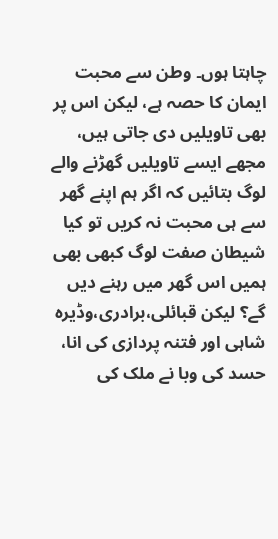چاہتا ہوں۔ وطن سے محبت ایمان کا حصہ ہے، لیکن اس پر بھی تاویلیں دی جاتی ہیں، مجھے ایسے تاویلیں گھڑنے والے لوگ بتائیں کہ اگر ہم اپنے گھر سے ہی محبت نہ کریں تو کیا شیطان صفت لوگ کبھی بھی ہمیں اس گھر میں رہنے دیں گے؟ لیکن قبائلی،برادری،وڈیرہ شاہی اور فتنہ پردازی کی انا، حسد کی وبا نے ملک کی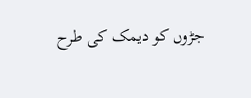جڑوں کو دیمک کی طرح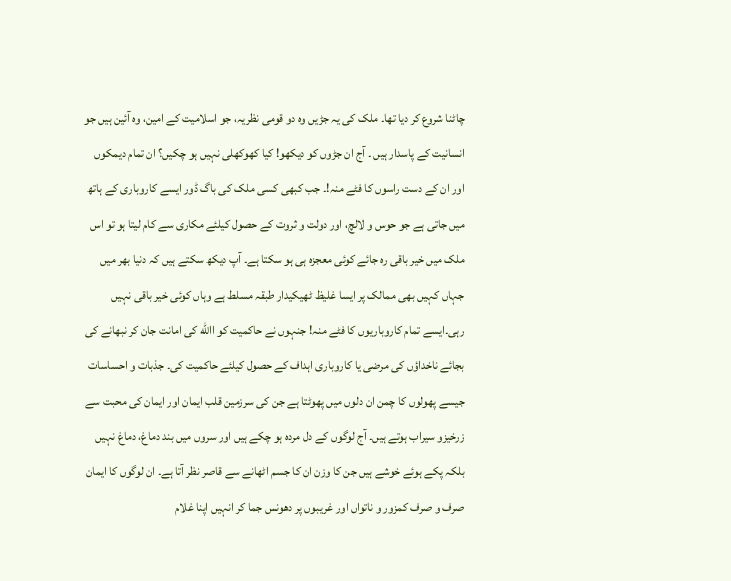چاٹنا شروع کر دیا تھا۔ ملک کی یہ جڑیں وہ دو قومی نظریہ، جو اسلامیت کے امین، وہ آئین ہیں جو انسانیت کے پاسدار ہیں ۔ آج ان جڑوں کو دیکھو! کیا کھوکھلی نہیں ہو چکیں؟ ان تمام دیمکوں اور ان کے دست راسوں کا فٹے منہ!۔ جب کبھی کسی ملک کی باگ ڈور ایسے کاروباری کے ہاتھ میں جاتی ہے جو حوس و لالچ، اور دولت و ثروت کے حصول کیلئے مکاری سے کام لیتا ہو تو اس ملک میں خیر باقی رہ جائے کوئی معجزہ ہی ہو سکتا ہے۔ آپ دیکھ سکتے ہیں کہ دنیا بھر میں جہاں کہیں بھی ممالک پر ایسا غلیظ ٹھیکیدار طبقہ مسلط ہے وہاں کوئی خیر باقی نہیں رہی۔ایسے تمام کاروباریوں کا فٹے منہ! جنہوں نے حاکمیت کو االله کی امانت جان کر نبھانے کی بجائے ناخداؤں کی مرضی یا کاروباری اہداف کے حصول کیلئے حاکمیت کی۔ جذبات و احساسات جیسے پھولوں کا چمن ان دلوں میں پھوٹتا ہے جن کی سرزمین قلب ایمان اور ایمان کی محبت سے زرخیزو سیراب ہوتے ہیں۔ آج لوگوں کے دل مردہ ہو چکے ہیں اور سروں میں بند دماغ، دماغ نہیں بلکہ پکے ہوئے خوشے ہیں جن کا وزن ان کا جسم اٹھانے سے قاصر نظر آتا ہے۔ ان لوگوں کا ایمان صرف و صرف کمزور و ناتواں اور غریبوں پر دھونس جما کر انہیں اپنا غلام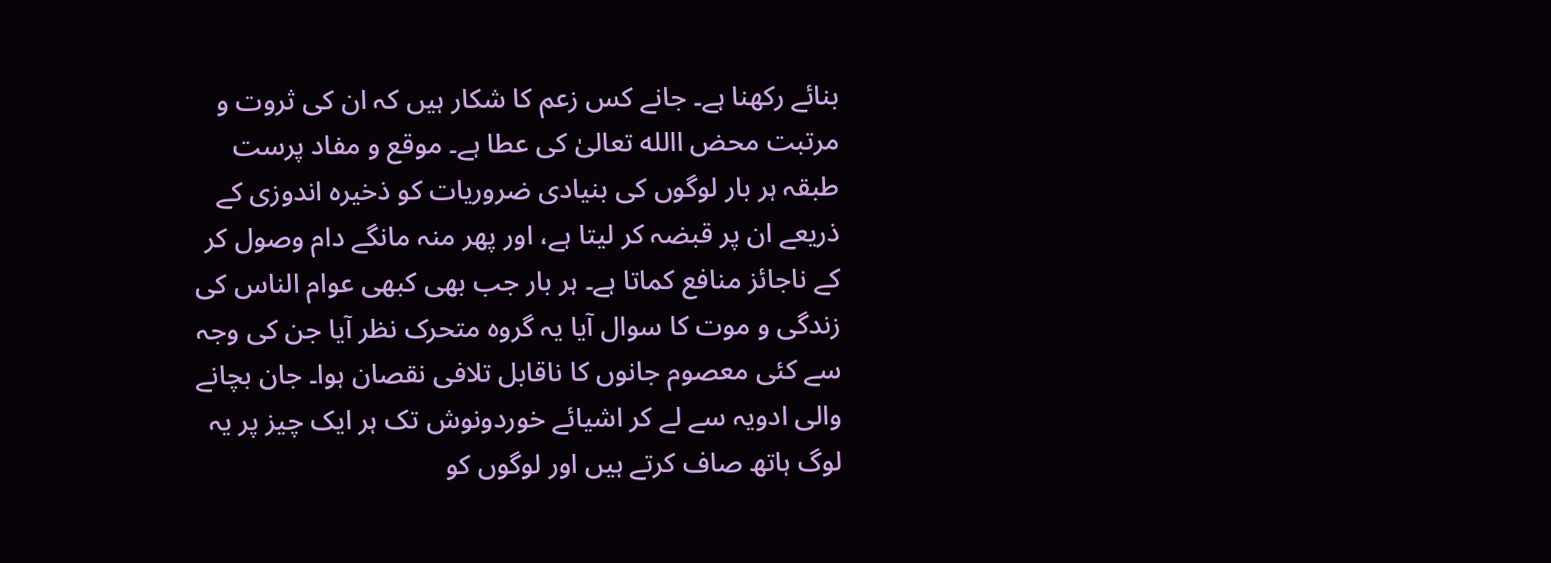بنائے رکھنا ہے۔ جانے کس زعم کا شکار ہیں کہ ان کی ثروت و مرتبت محض االله تعالیٰ کی عطا ہے۔ موقع و مفاد پرست طبقہ ہر بار لوگوں کی بنیادی ضروریات کو ذخیرہ اندوزی کے ذریعے ان پر قبضہ کر لیتا ہے، اور پھر منہ مانگے دام وصول کر کے ناجائز منافع کماتا ہے۔ ہر بار جب بھی کبھی عوام الناس کی زندگی و موت کا سوال آیا یہ گروہ متحرک نظر آیا جن کی وجہ سے کئی معصوم جانوں کا ناقابل تلافی نقصان ہوا۔ جان بچانے والی ادویہ سے لے کر اشیائے خوردونوش تک ہر ایک چیز پر یہ لوگ ہاتھ صاف کرتے ہیں اور لوگوں کو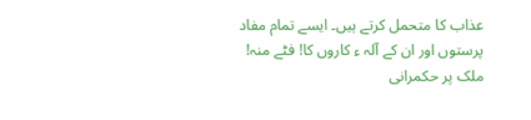عذاب کا متحمل کرتے ہیں۔ ایسے تمام مفاد پرستوں اور ان کے آلہ ء کاروں کا! فٹے منہ! ملک پر حکمرانی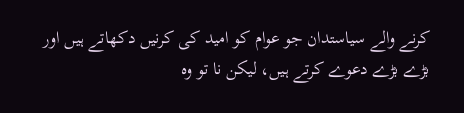کرنے والے سیاستدان جو عوام کو امید کی کرنیں دکھاتے ہیں اور بڑے بڑے دعوے کرتے ہیں، لیکن نا تو وہ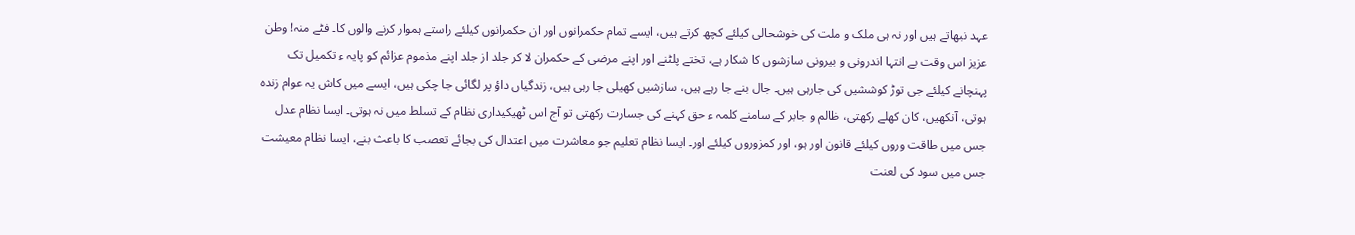عہد نبھاتے ہیں اور نہ ہی ملک و ملت کی خوشحالی کیلئے کچھ کرتے ہیں، ایسے تمام حکمرانوں اور ان حکمرانوں کیلئے راستے ہموار کرنے والوں کا۔ فٹے منہ! وطن عزیز اس وقت بے انتہا اندرونی و بیرونی سازشوں کا شکار ہے، تختے پلٹنے اور اپنے مرضی کے حکمران لا کر جلد از جلد اپنے مذموم عزائم کو پایہ ء تکمیل تک پہنچانے کیلئے جی توڑ کوششیں کی جارہی ہیں۔ جال بنے جا رہے ہیں، سازشیں کھیلی جا رہی ہیں، زندگیاں داؤ پر لگائی جا چکی ہیں، ایسے میں کاش یہ عوام زندہ ہوتی، آنکھیں، کان کھلے رکھتی، ظالم و جابر کے سامنے کلمہ ء حق کہنے کی جسارت رکھتی تو آج اس ٹھیکیداری نظام کے تسلط میں نہ ہوتی۔ ایسا نظام عدل جس میں طاقت وروں کیلئے قانون اور ہو، اور کمزوروں کیلئے اور۔ ایسا نظام تعلیم جو معاشرت میں اعتدال کی بجائے تعصب کا باعث بنے، ایسا نظام معیشت جس میں سود کی لعنت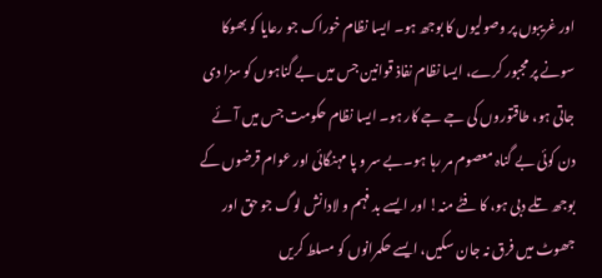اور غریبوں پر وصولیوں کا بوجھ ہو۔ ایسا نظام خوراک جو رعایا کو بھوکا سونے پر مجبور کرے، ایسا نظام نفاذ قوانین جس میں بے گناہوں کو سزا دی جاتی ہو، طاقتوروں کی جے جے کار ہو۔ ایسا نظام حکومت جس میں آئے دن کوئی بے گناہ معصوم مر رہا ہو۔بے سر و پا مہنگائی اور عوام قرضوں کے بوجھ تلے دبی ہو، کا فٹے منہ! اور ایسے بد فہم و لادانش لوگ جو حق اور جھوٹ میں فرق نہ جان سکیں، ایسے حکمرانوں کو مسلط کریں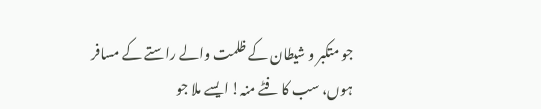جو متکبر و شیطان کے ظلمت والے راستے کے مسافر ہوں، سب کا فٹے منہ! ایسے ملا جو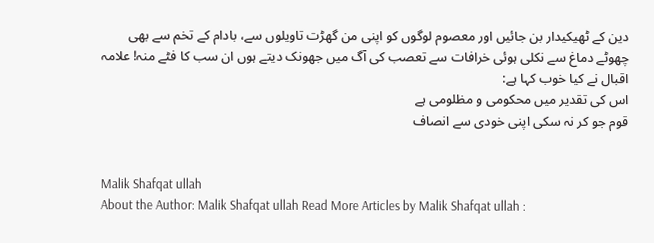دین کے ٹھیکیدار بن جائیں اور معصوم لوگوں کو اپنی من گھڑت تاویلوں سے، بادام کے تخم سے بھی چھوٹے دماغ سے نکلی ہوئی خرافات سے تعصب کی آگ میں جھونک دیتے ہوں ان سب کا فٹے منہ! علامہ اقبال نے کیا خوب کہا ہے:
اس کی تقدیر میں محکومی و مظلومی ہے
قوم جو کر نہ سکی اپنی خودی سے انصاف


Malik Shafqat ullah
About the Author: Malik Shafqat ullah Read More Articles by Malik Shafqat ullah :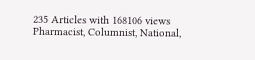235 Articles with 168106 views Pharmacist, Columnist, National,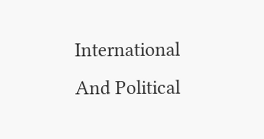International And Political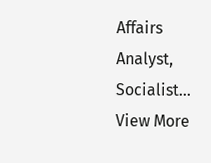Affairs Analyst, Socialist... View More